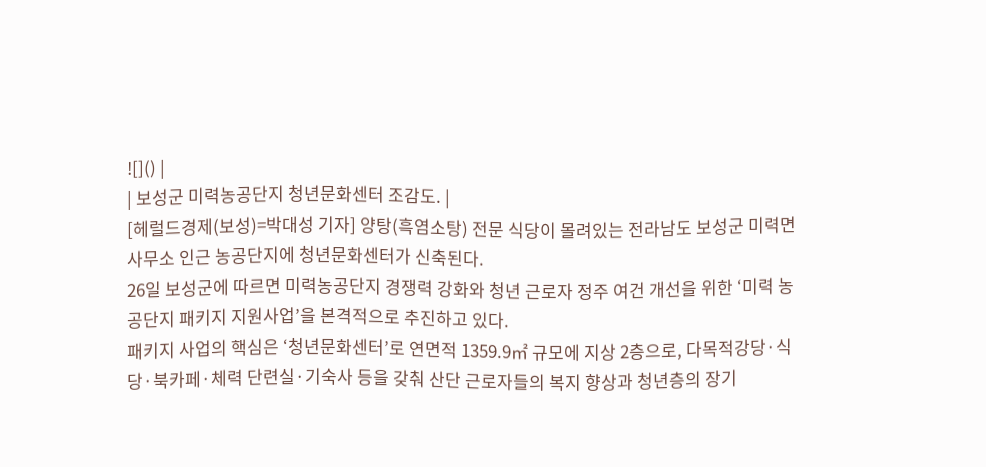![]() |
| 보성군 미력농공단지 청년문화센터 조감도. |
[헤럴드경제(보성)=박대성 기자] 양탕(흑염소탕) 전문 식당이 몰려있는 전라남도 보성군 미력면사무소 인근 농공단지에 청년문화센터가 신축된다.
26일 보성군에 따르면 미력농공단지 경쟁력 강화와 청년 근로자 정주 여건 개선을 위한 ‘미력 농공단지 패키지 지원사업’을 본격적으로 추진하고 있다.
패키지 사업의 핵심은 ‘청년문화센터’로 연면적 1359.9㎡ 규모에 지상 2층으로, 다목적강당·식당·북카페·체력 단련실·기숙사 등을 갖춰 산단 근로자들의 복지 향상과 청년층의 장기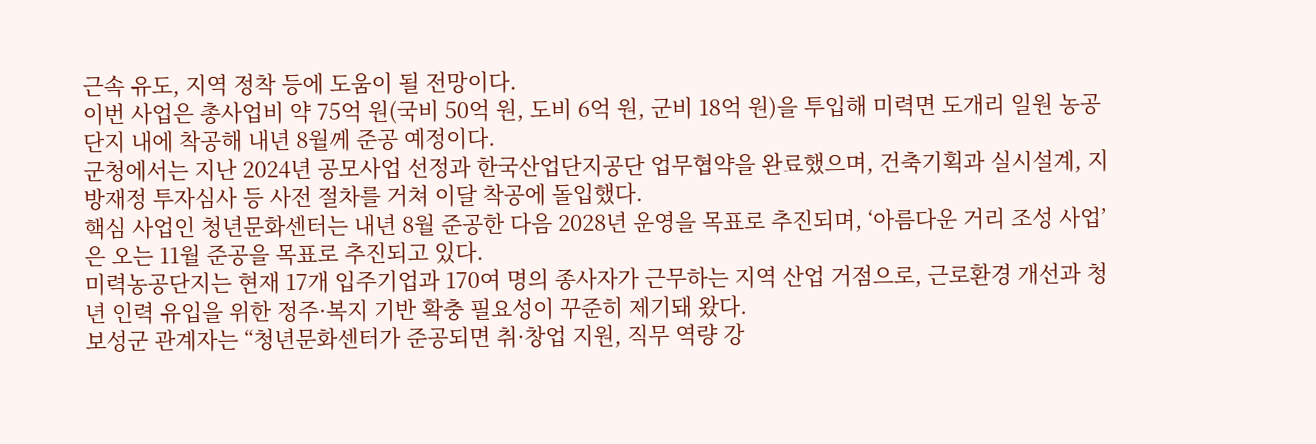근속 유도, 지역 정착 등에 도움이 될 전망이다.
이번 사업은 총사업비 약 75억 원(국비 50억 원, 도비 6억 원, 군비 18억 원)을 투입해 미력면 도개리 일원 농공단지 내에 착공해 내년 8월께 준공 예정이다.
군청에서는 지난 2024년 공모사업 선정과 한국산업단지공단 업무협약을 완료했으며, 건축기획과 실시설계, 지방재정 투자심사 등 사전 절차를 거쳐 이달 착공에 돌입했다.
핵심 사업인 청년문화센터는 내년 8월 준공한 다음 2028년 운영을 목표로 추진되며, ‘아름다운 거리 조성 사업’은 오는 11월 준공을 목표로 추진되고 있다.
미력농공단지는 현재 17개 입주기업과 170여 명의 종사자가 근무하는 지역 산업 거점으로, 근로환경 개선과 청년 인력 유입을 위한 정주·복지 기반 확충 필요성이 꾸준히 제기돼 왔다.
보성군 관계자는 “청년문화센터가 준공되면 취·창업 지원, 직무 역량 강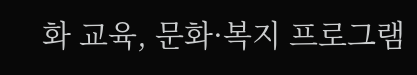화 교육, 문화·복지 프로그램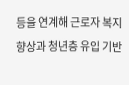등을 연계해 근로자 복지 향상과 청년층 유입 기반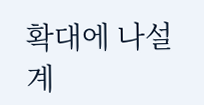확대에 나설 계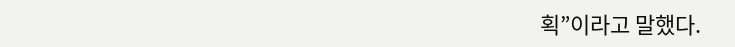획”이라고 말했다.